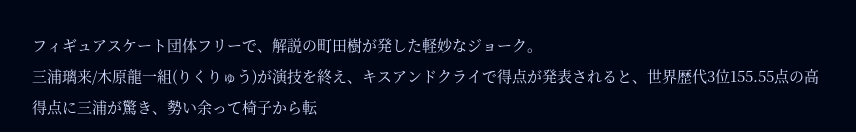フィギュアスケート団体フリーで、解説の町田樹が発した軽妙なジョーク。
三浦璃来/木原龍一組(りくりゅう)が演技を終え、キスアンドクライで得点が発表されると、世界歴代3位155.55点の高得点に三浦が驚き、勢い余って椅子から転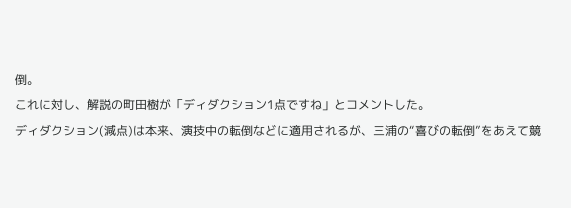倒。
これに対し、解説の町田樹が「ディダクション1点ですね」とコメントした。
ディダクション(減点)は本来、演技中の転倒などに適用されるが、三浦の“喜びの転倒”をあえて競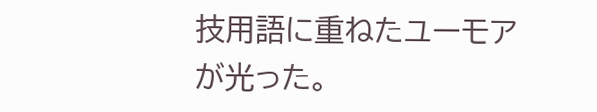技用語に重ねたユーモアが光った。